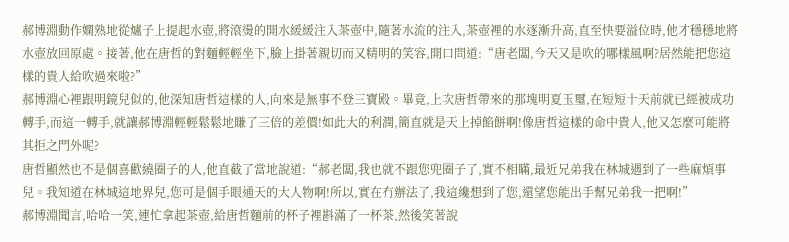郝博淵動作嫻熟地從爐子上提起水壺,將滾燙的開水緩緩注入茶壺中,隨著水流的注入,茶壺裡的水逐漸升高,直至快要溢位時,他才穩穩地將水壺放回原處。接著,他在唐哲的對麵輕輕坐下,臉上掛著親切而又精明的笑容,開口問道:“唐老闆,今天又是吹的哪樣風啊?居然能把您這樣的貴人給吹過來啦?”
郝博淵心裡跟明鏡兒似的,他深知唐哲這樣的人,向來是無事不登三寶殿。畢竟,上次唐哲帶來的那塊明夏玉璽,在短短十天前就已經被成功轉手,而這一轉手,就讓郝博淵輕輕鬆鬆地賺了三倍的差價!如此大的利潤,簡直就是天上掉餡餅啊!像唐哲這樣的命中貴人,他又怎麼可能將其拒之門外呢?
唐哲顯然也不是個喜歡繞圈子的人,他直截了當地說道:“郝老闆,我也就不跟您兜圈子了,實不相瞞,最近兄弟我在林城遇到了一些麻煩事兒。我知道在林城這地界兒,您可是個手眼通天的大人物啊!所以,實在冇辦法了,我這纔想到了您,還望您能出手幫兄弟我一把啊!”
郝博淵聞言,哈哈一笑,連忙拿起茶壺,給唐哲麵前的杯子裡斟滿了一杯茶,然後笑著說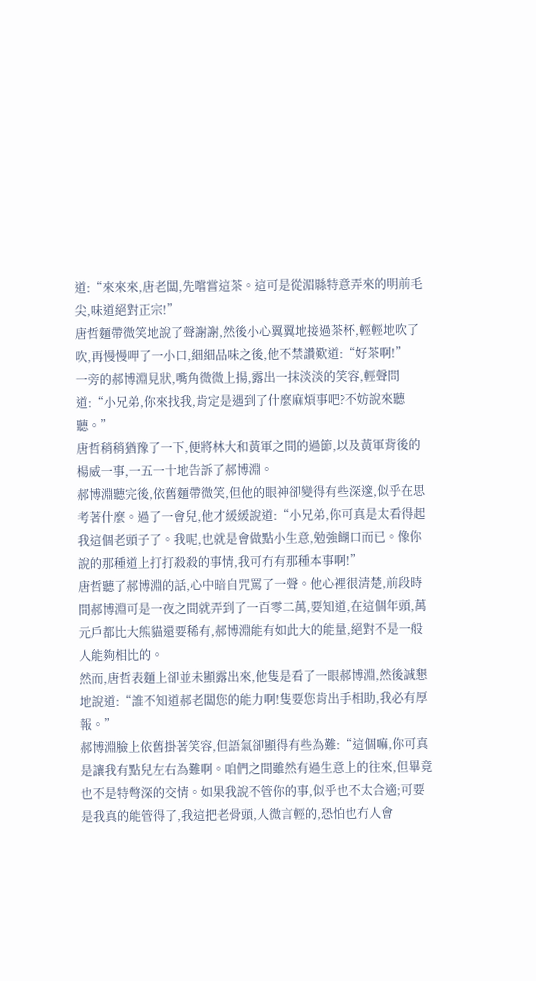道:“來來來,唐老闆,先嚐嘗這茶。這可是從湄縣特意弄來的明前毛尖,味道絕對正宗!”
唐哲麵帶微笑地說了聲謝謝,然後小心翼翼地接過茶杯,輕輕地吹了吹,再慢慢呷了一小口,細細品味之後,他不禁讚歎道:“好茶啊!”
一旁的郝博淵見狀,嘴角微微上揚,露出一抹淡淡的笑容,輕聲問道:“小兄弟,你來找我,肯定是遇到了什麼麻煩事吧?不妨說來聽聽。”
唐哲稍稍猶豫了一下,便將林大和黃軍之間的過節,以及黃軍背後的楊威一事,一五一十地告訴了郝博淵。
郝博淵聽完後,依舊麵帶微笑,但他的眼神卻變得有些深邃,似乎在思考著什麼。過了一會兒,他才緩緩說道:“小兄弟,你可真是太看得起我這個老頭子了。我呢,也就是會做點小生意,勉強餬口而已。像你說的那種道上打打殺殺的事情,我可冇有那種本事啊!”
唐哲聽了郝博淵的話,心中暗自咒罵了一聲。他心裡很清楚,前段時間郝博淵可是一夜之間就弄到了一百零二萬,要知道,在這個年頭,萬元戶都比大熊貓還要稀有,郝博淵能有如此大的能量,絕對不是一般人能夠相比的。
然而,唐哲表麵上卻並未顯露出來,他隻是看了一眼郝博淵,然後誠懇地說道:“誰不知道郝老闆您的能力啊!隻要您肯出手相助,我必有厚報。”
郝博淵臉上依舊掛著笑容,但語氣卻顯得有些為難:“這個嘛,你可真是讓我有點兒左右為難啊。咱們之間雖然有過生意上的往來,但畢竟也不是特彆深的交情。如果我說不管你的事,似乎也不太合適;可要是我真的能管得了,我這把老骨頭,人微言輕的,恐怕也冇人會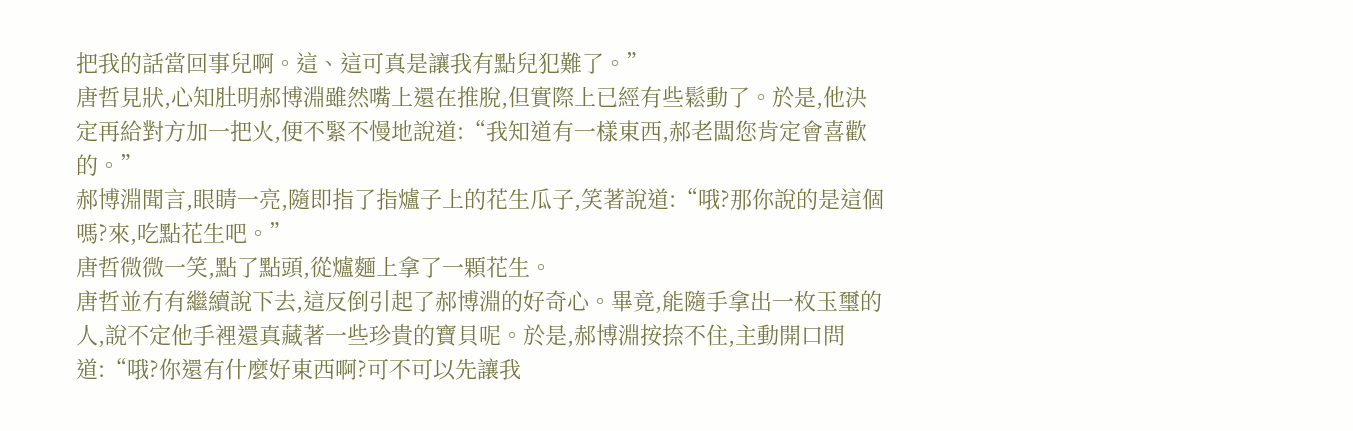把我的話當回事兒啊。這、這可真是讓我有點兒犯難了。”
唐哲見狀,心知肚明郝博淵雖然嘴上還在推脫,但實際上已經有些鬆動了。於是,他決定再給對方加一把火,便不緊不慢地說道:“我知道有一樣東西,郝老闆您肯定會喜歡的。”
郝博淵聞言,眼睛一亮,隨即指了指爐子上的花生瓜子,笑著說道:“哦?那你說的是這個嗎?來,吃點花生吧。”
唐哲微微一笑,點了點頭,從爐麵上拿了一顆花生。
唐哲並冇有繼續說下去,這反倒引起了郝博淵的好奇心。畢竟,能隨手拿出一枚玉璽的人,說不定他手裡還真藏著一些珍貴的寶貝呢。於是,郝博淵按捺不住,主動開口問道:“哦?你還有什麼好東西啊?可不可以先讓我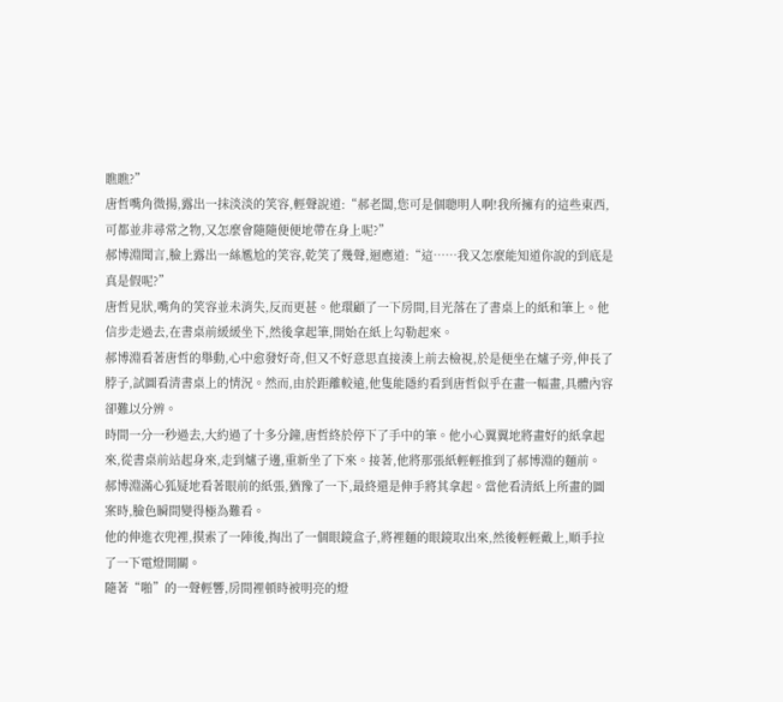瞧瞧?”
唐哲嘴角微揚,露出一抹淡淡的笑容,輕聲說道:“郝老闆,您可是個聰明人啊!我所擁有的這些東西,可都並非尋常之物,又怎麼會隨隨便便地帶在身上呢?”
郝博淵聞言,臉上露出一絲尷尬的笑容,乾笑了幾聲,迴應道:“這……我又怎麼能知道你說的到底是真是假呢?”
唐哲見狀,嘴角的笑容並未消失,反而更甚。他環顧了一下房間,目光落在了書桌上的紙和筆上。他信步走過去,在書桌前緩緩坐下,然後拿起筆,開始在紙上勾勒起來。
郝博淵看著唐哲的舉動,心中愈發好奇,但又不好意思直接湊上前去檢視,於是便坐在爐子旁,伸長了脖子,試圖看清書桌上的情況。然而,由於距離較遠,他隻能隱約看到唐哲似乎在畫一幅畫,具體內容卻難以分辨。
時間一分一秒過去,大約過了十多分鐘,唐哲終於停下了手中的筆。他小心翼翼地將畫好的紙拿起來,從書桌前站起身來,走到爐子邊,重新坐了下來。接著,他將那張紙輕輕推到了郝博淵的麵前。
郝博淵滿心狐疑地看著眼前的紙張,猶豫了一下,最終還是伸手將其拿起。當他看清紙上所畫的圖案時,臉色瞬間變得極為難看。
他的伸進衣兜裡,摸索了一陣後,掏出了一個眼鏡盒子,將裡麵的眼鏡取出來,然後輕輕戴上,順手拉了一下電燈開關。
隨著“啪”的一聲輕響,房間裡頓時被明亮的燈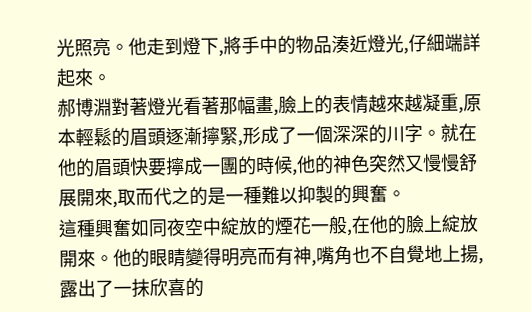光照亮。他走到燈下,將手中的物品湊近燈光,仔細端詳起來。
郝博淵對著燈光看著那幅畫,臉上的表情越來越凝重,原本輕鬆的眉頭逐漸擰緊,形成了一個深深的川字。就在他的眉頭快要擰成一團的時候,他的神色突然又慢慢舒展開來,取而代之的是一種難以抑製的興奮。
這種興奮如同夜空中綻放的煙花一般,在他的臉上綻放開來。他的眼睛變得明亮而有神,嘴角也不自覺地上揚,露出了一抹欣喜的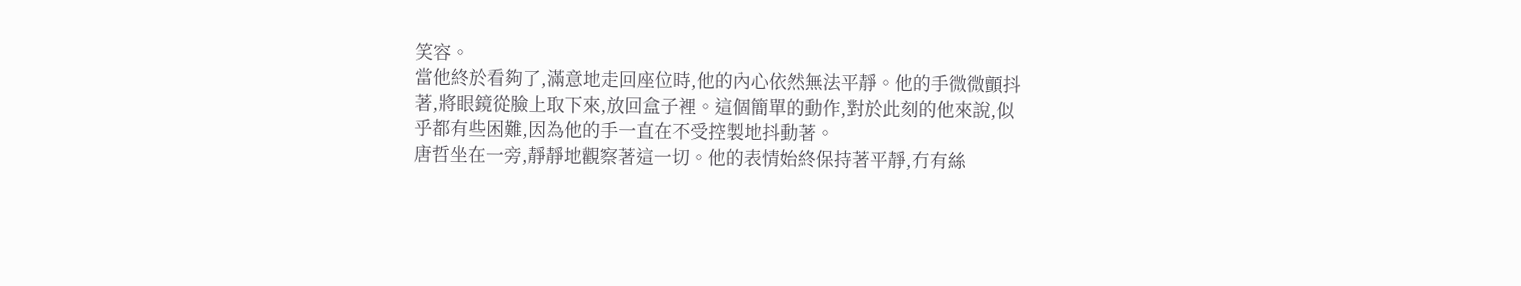笑容。
當他終於看夠了,滿意地走回座位時,他的內心依然無法平靜。他的手微微顫抖著,將眼鏡從臉上取下來,放回盒子裡。這個簡單的動作,對於此刻的他來說,似乎都有些困難,因為他的手一直在不受控製地抖動著。
唐哲坐在一旁,靜靜地觀察著這一切。他的表情始終保持著平靜,冇有絲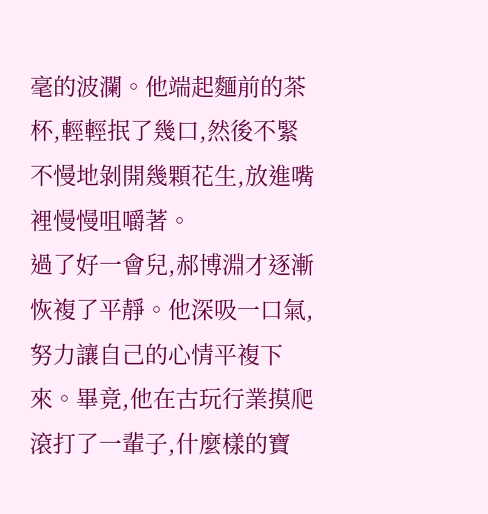毫的波瀾。他端起麵前的茶杯,輕輕抿了幾口,然後不緊不慢地剝開幾顆花生,放進嘴裡慢慢咀嚼著。
過了好一會兒,郝博淵才逐漸恢複了平靜。他深吸一口氣,努力讓自己的心情平複下來。畢竟,他在古玩行業摸爬滾打了一輩子,什麼樣的寶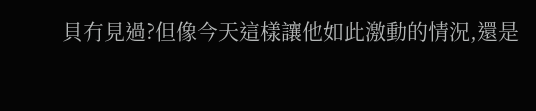貝冇見過?但像今天這樣讓他如此激動的情況,還是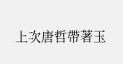上次唐哲帶著玉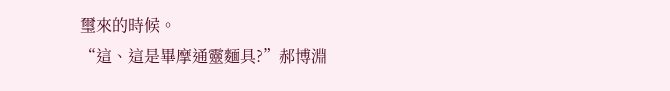璽來的時候。
“這、這是畢摩通靈麵具?”郝博淵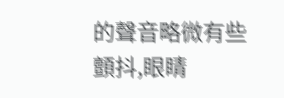的聲音略微有些顫抖,眼睛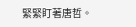緊緊盯著唐哲。